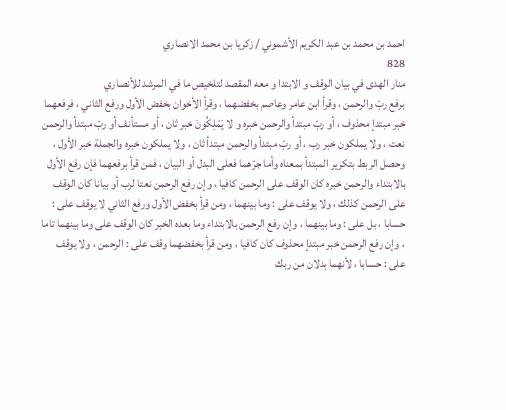احمد بن محمد بن عبد الكريم الأشموني / زكريا بن محمد الانصاري
828
منار الهدى في بيان الوقف و الابتدا و معه المقصد لتلخيص ما في المرشد للأنصاري
برفع ربّ والرحمن ، وقرأ ابن عامر وعاصم بخفضهما ، وقرأ الأخوان بخفض الأول ورفع الثاني ، فرفعهما خبر مبتدإ محذوف ، أو ربّ مبتدأ والرحمن خبره و لا يَمْلِكُونَ خبر ثان ، أو مستأنف أو ربّ مبتدأ والرحمن نعت ، ولا يملكون خبر رب ، أو ربّ مبتدأ والرحمن مبتدأ ثان ، ولا يملكون خبره والجملة خبر الأول ، وحصل الربط بتكرير المبتدأ بمعناه وأما جرّهما فعلى البدل أو البيان ، فمن قرأ برفعهما فإن رفع الأول بالابتداء والرحمن خبره كان الوقف على الرحمن كافيا ، وإن رفع الرحمن نعتا لرب أو بيانا كان الوقف على الرحمن كذلك ، ولا يوقف على : وما بينهما ، ومن قرأ بخفض الأول ورفع الثاني لا يوقف على : حسابا ، بل على : وما بينهما ، وإن رفع الرحمن بالابتداء وما بعده الخبر كان الوقف على وما بينهما تاما ، وإن رفع الرحمن خبر مبتدإ محذوف كان كافيا ، ومن قرأ بخفضهما وقف على : الرحمن ، ولا يوقف على : حسابا ، لأنهما بدلان من ربك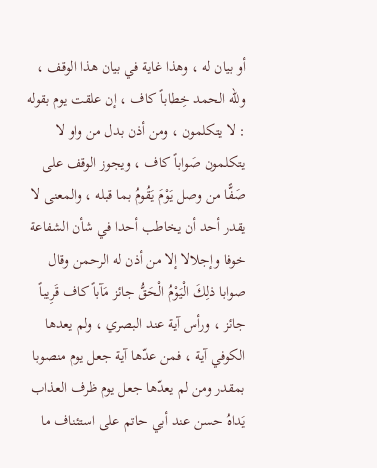أو بيان له ، وهذا غاية في بيان هذا الوقف ، وللّه الحمد خِطاباً كاف ، إن علقت يوم بقوله : لا يتكلمون ، ومن أذن بدل من واو لا يتكلمون صَواباً كاف ، ويجوز الوقف على صَفًّا من وصل يَوْمَ يَقُومُ بما قبله ، والمعنى لا يقدر أحد أن يخاطب أحدا في شأن الشفاعة خوفا وإجلالا إلا من أذن له الرحمن وقال صوابا ذلِكَ الْيَوْمُ الْحَقُّ جائز مَآباً كاف قَرِيباً جائز ، ورأس آية عند البصري ، ولم يعدها الكوفي آية ، فمن عدّها آية جعل يوم منصوبا بمقدر ومن لم يعدّها جعل يوم ظرف العذاب يَداهُ حسن عند أبي حاتم على استئناف ما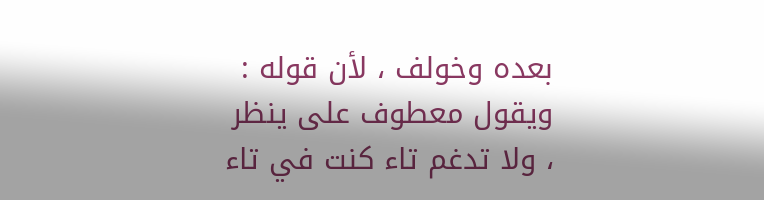بعده وخولف ، لأن قوله : ويقول معطوف على ينظر ، ولا تدغم تاء كنت في تاء